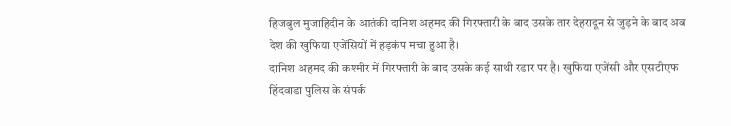हिजबुल मुजाहिदीन के आतंकी दानिश अहमद की गिरफ्तारी के बाद उसके तार देहरादून से जुड़ने के बाद अब देश की खुफिया एजेंसियों में हड़कंप मचा हुआ है।
दानिश अहमद की कश्मीर में गिरफ्तारी के बाद उसके कई साथी रडार पर है। खुफिया एजेंसी और एसटीएफ हिंदवाडा पुलिस के संपर्क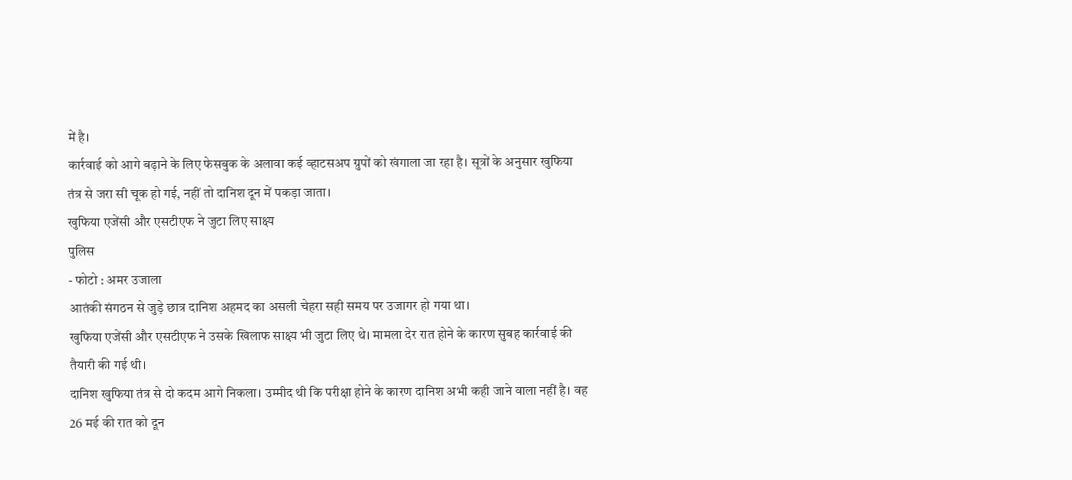में है।
कार्रवाई को आगे बढ़ाने के लिए फेसबुक के अलावा कई व्हाटसअप ग्रुपों को खंगाला जा रहा है। सूत्रों के अनुसार खुफिया तंत्र से जरा सी चूक हो गई, नहीं तो दानिश दून में पकड़ा जाता।
खुफिया एजेंसी और एसटीएफ ने जुटा लिए साक्ष्य
पुलिस
- फोटो : अमर उजाला
आतंकी संगठन से जुड़े छात्र दानिश अहमद का असली चेहरा सही समय पर उजागर हो गया था।
खुफिया एजेंसी और एसटीएफ ने उसके खिलाफ साक्ष्य भी जुटा लिए थे। मामला देर रात होने के कारण सुबह कार्रवाई की तैयारी की गई थी।
दानिश खुफिया तंत्र से दो कदम आगे निकला। उम्मीद थी कि परीक्षा होने के कारण दानिश अभी कही जाने वाला नहीं है। वह 26 मई की रात को दून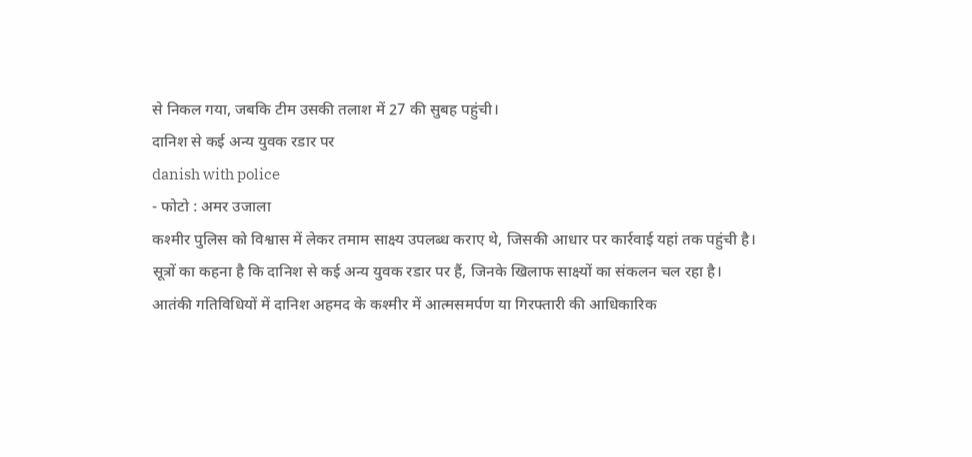से निकल गया, जबकि टीम उसकी तलाश में 27 की सुबह पहुंची।
दानिश से कई अन्य युवक रडार पर
danish with police
- फोटो : अमर उजाला
कश्मीर पुलिस को विश्वास में लेकर तमाम साक्ष्य उपलब्ध कराए थे, जिसकी आधार पर कार्रवाई यहां तक पहुंची है।
सूत्रों का कहना है कि दानिश से कई अन्य युवक रडार पर हैं, जिनके खिलाफ साक्ष्यों का संकलन चल रहा है।
आतंकी गतिविधियों में दानिश अहमद के कश्मीर में आत्मसमर्पण या गिरफ्तारी की आधिकारिक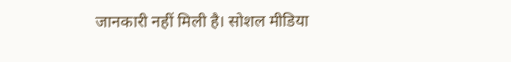जानकारी नहीं मिली है। सोशल मीडिया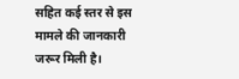सहित कई स्तर से इस मामले की जानकारी जरूर मिली है।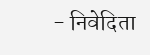- निवेदिता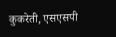कुकरेती, एसएसपी